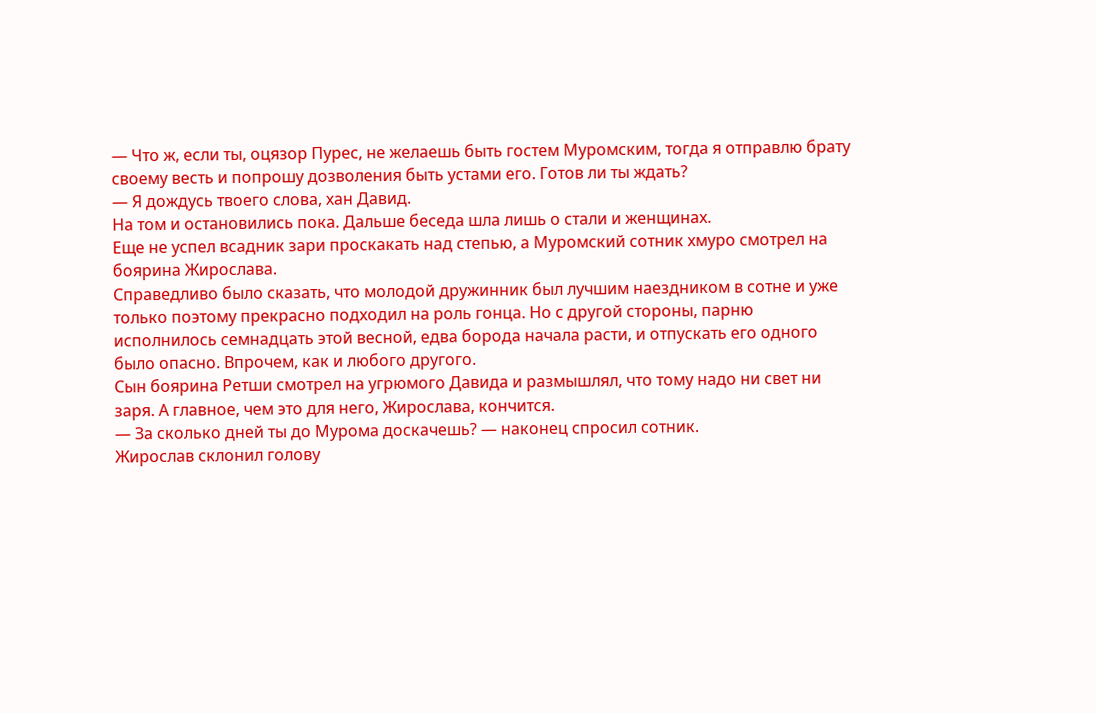— Что ж, если ты, оцязор Пурес, не желаешь быть гостем Муромским, тогда я отправлю брату своему весть и попрошу дозволения быть устами его. Готов ли ты ждать?
— Я дождусь твоего слова, хан Давид.
На том и остановились пока. Дальше беседа шла лишь о стали и женщинах.
Еще не успел всадник зари проскакать над степью, а Муромский сотник хмуро смотрел на боярина Жирослава.
Справедливо было сказать, что молодой дружинник был лучшим наездником в сотне и уже только поэтому прекрасно подходил на роль гонца. Но с другой стороны, парню исполнилось семнадцать этой весной, едва борода начала расти, и отпускать его одного было опасно. Впрочем, как и любого другого.
Сын боярина Ретши смотрел на угрюмого Давида и размышлял, что тому надо ни свет ни заря. А главное, чем это для него, Жирослава, кончится.
— За сколько дней ты до Мурома доскачешь? — наконец спросил сотник.
Жирослав склонил голову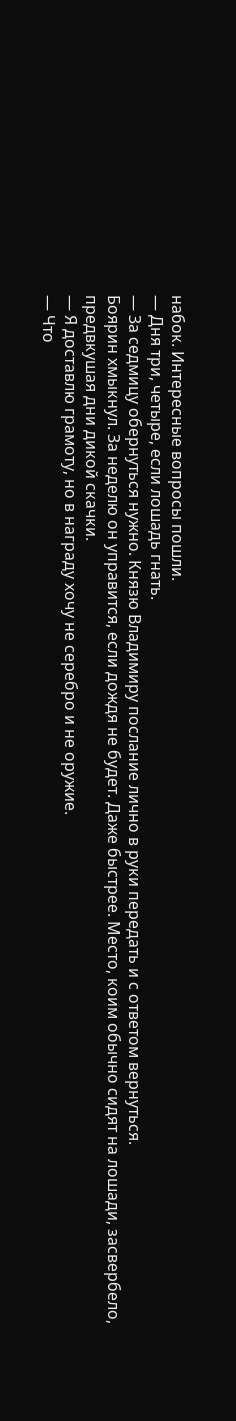набок. Интересные вопросы пошли.
— Дня три, четыре, если лошадь гнать.
— За седмицу обернуться нужно. Князю Владимиру послание лично в руки передать и с ответом вернуться.
Боярин хмыкнул. За неделю он управится, если дождя не будет. Даже быстрее. Место, коим обычно сидят на лошади, засвербело, предвкушая дни дикой скачки.
— Я доставлю грамоту, но в награду хочу не серебро и не оружие.
— Что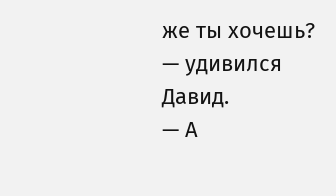же ты хочешь? — удивился Давид.
— А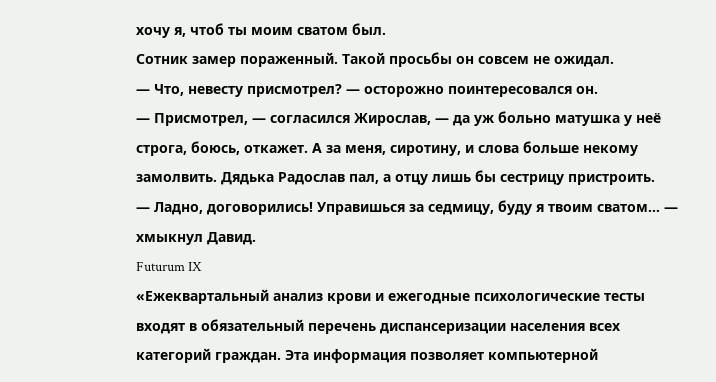хочу я, чтоб ты моим сватом был.
Сотник замер пораженный. Такой просьбы он совсем не ожидал.
— Что, невесту присмотрел? — осторожно поинтересовался он.
— Присмотрел, — согласился Жирослав, — да уж больно матушка у неё строга, боюсь, откажет. А за меня, сиротину, и слова больше некому замолвить. Дядька Радослав пал, а отцу лишь бы сестрицу пристроить.
— Ладно, договорились! Управишься за седмицу, буду я твоим сватом… — хмыкнул Давид.
Futurum IX
«Ежеквартальный анализ крови и ежегодные психологические тесты входят в обязательный перечень диспансеризации населения всех категорий граждан. Эта информация позволяет компьютерной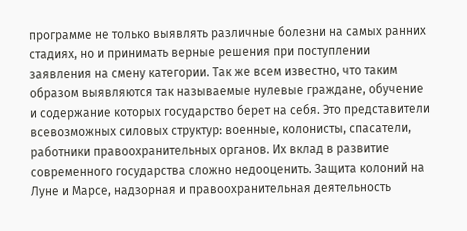программе не только выявлять различные болезни на самых ранних стадиях, но и принимать верные решения при поступлении заявления на смену категории. Так же всем известно, что таким образом выявляются так называемые нулевые граждане, обучение и содержание которых государство берет на себя. Это представители всевозможных силовых структур: военные, колонисты, спасатели, работники правоохранительных органов. Их вклад в развитие современного государства сложно недооценить. Защита колоний на Луне и Марсе, надзорная и правоохранительная деятельность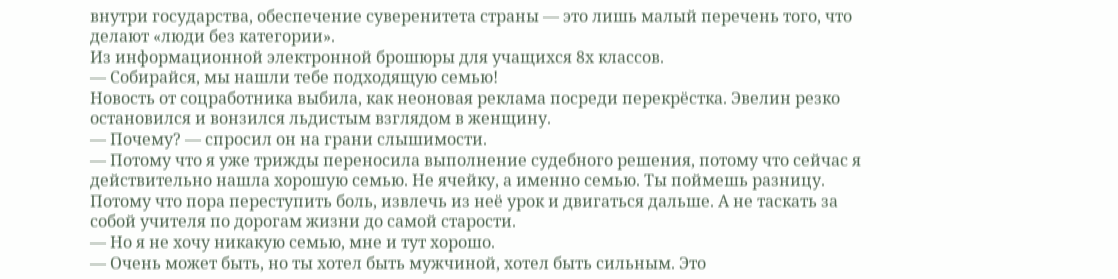внутри государства, обеспечение суверенитета страны — это лишь малый перечень того, что делают «люди без категории».
Из информационной электронной брошюры для учащихся 8х классов.
— Собирайся, мы нашли тебе подходящую семью!
Новость от соцработника выбила, как неоновая реклама посреди перекрёстка. Эвелин резко остановился и вонзился льдистым взглядом в женщину.
— Почему? — спросил он на грани слышимости.
— Потому что я уже трижды переносила выполнение судебного решения, потому что сейчас я действительно нашла хорошую семью. Не ячейку, а именно семью. Ты поймешь разницу. Потому что пора переступить боль, извлечь из неё урок и двигаться дальше. А не таскать за собой учителя по дорогам жизни до самой старости.
— Но я не хочу никакую семью, мне и тут хорошо.
— Очень может быть, но ты хотел быть мужчиной, хотeл быть сильным. Это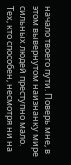начало твоего пути. Поверь мне, в этом вывернутом наизнанку мире сильных людей преступно мало. Тех, кто способен, несмотря ни на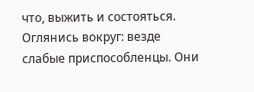что, выжить и состояться. Оглянись вокруг: везде слабые приспособленцы. Они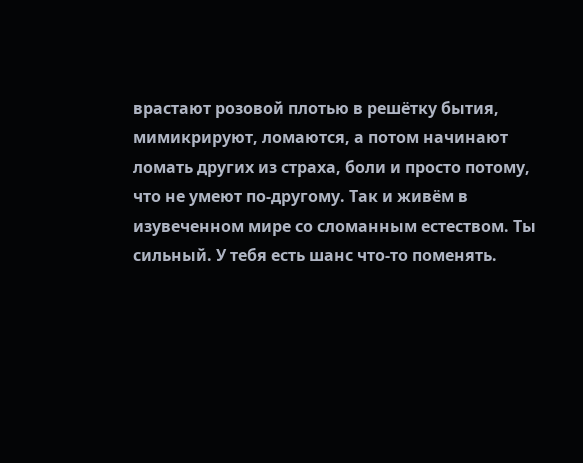врастают розовой плотью в решётку бытия, мимикрируют, ломаются, а потом начинают ломать других из страха, боли и просто потому, что не умеют по-другому. Так и живём в изувеченном мире со сломанным естеством. Ты сильный. У тебя есть шанс что-то поменять.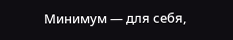Минимум — для себя,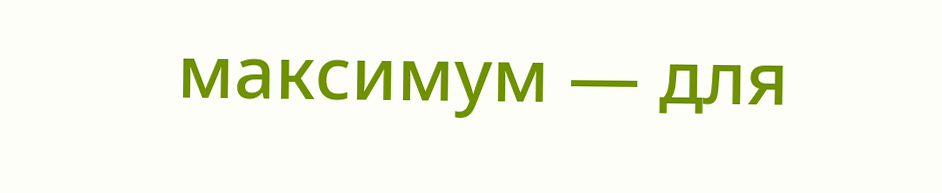максимум — для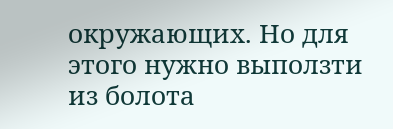окружающих. Но для этого нужно выползти из болота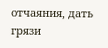отчаяния, дать грязи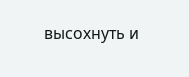высохнуть и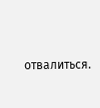отвалиться.